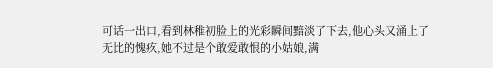可话一出口,看到林稚初脸上的光彩瞬间黯淡了下去,他心头又涌上了无比的愧疚,她不过是个敢爱敢恨的小姑娘,满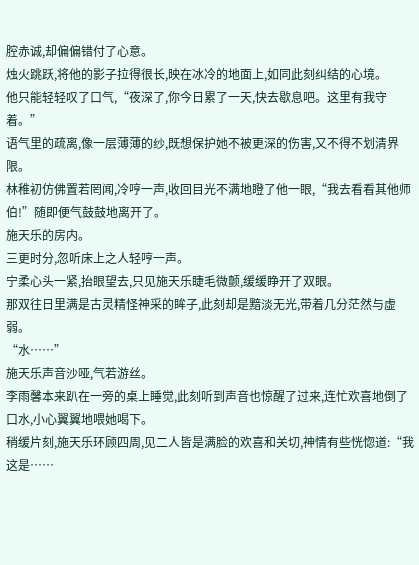腔赤诚,却偏偏错付了心意。
烛火跳跃,将他的影子拉得很长,映在冰冷的地面上,如同此刻纠结的心境。
他只能轻轻叹了口气,“夜深了,你今日累了一天,快去歇息吧。这里有我守着。”
语气里的疏离,像一层薄薄的纱,既想保护她不被更深的伤害,又不得不划清界限。
林稚初仿佛置若罔闻,冷哼一声,收回目光不满地瞪了他一眼,“我去看看其他师伯!”随即便气鼓鼓地离开了。
施天乐的房内。
三更时分,忽听床上之人轻哼一声。
宁柔心头一紧,抬眼望去,只见施天乐睫毛微颤,缓缓睁开了双眼。
那双往日里满是古灵精怪神采的眸子,此刻却是黯淡无光,带着几分茫然与虚弱。
“水……”
施天乐声音沙哑,气若游丝。
李雨馨本来趴在一旁的桌上睡觉,此刻听到声音也惊醒了过来,连忙欢喜地倒了口水,小心翼翼地喂她喝下。
稍缓片刻,施天乐环顾四周,见二人皆是满脸的欢喜和关切,神情有些恍惚道:“我这是……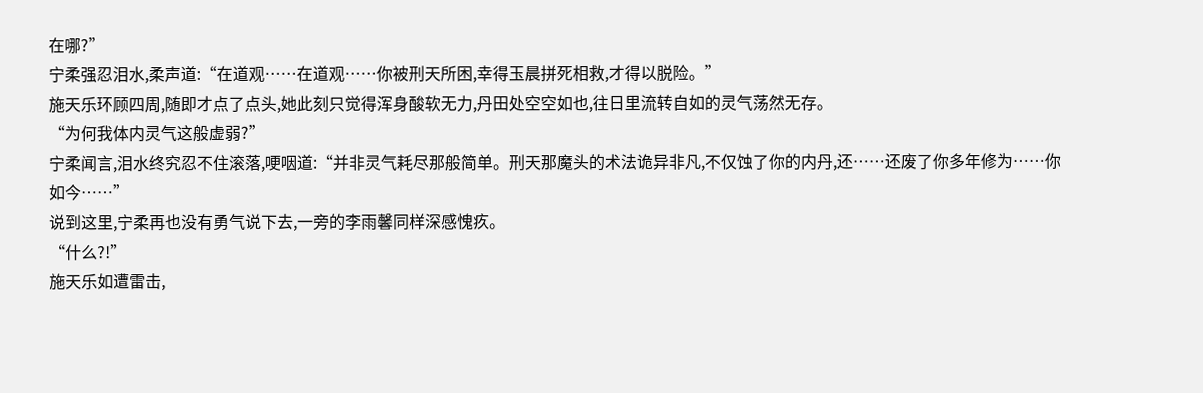在哪?”
宁柔强忍泪水,柔声道:“在道观……在道观……你被刑天所困,幸得玉晨拼死相救,才得以脱险。”
施天乐环顾四周,随即才点了点头,她此刻只觉得浑身酸软无力,丹田处空空如也,往日里流转自如的灵气荡然无存。
“为何我体内灵气这般虚弱?”
宁柔闻言,泪水终究忍不住滚落,哽咽道:“并非灵气耗尽那般简单。刑天那魔头的术法诡异非凡,不仅蚀了你的内丹,还……还废了你多年修为……你如今……”
说到这里,宁柔再也没有勇气说下去,一旁的李雨馨同样深感愧疚。
“什么?!”
施天乐如遭雷击,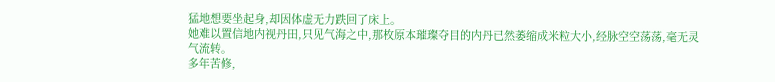猛地想要坐起身,却因体虚无力跌回了床上。
她难以置信地内视丹田,只见气海之中,那枚原本璀璨夺目的内丹已然萎缩成米粒大小,经脉空空荡荡,毫无灵气流转。
多年苦修,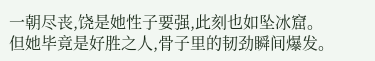一朝尽丧,饶是她性子要强,此刻也如坠冰窟。
但她毕竟是好胜之人,骨子里的韧劲瞬间爆发。